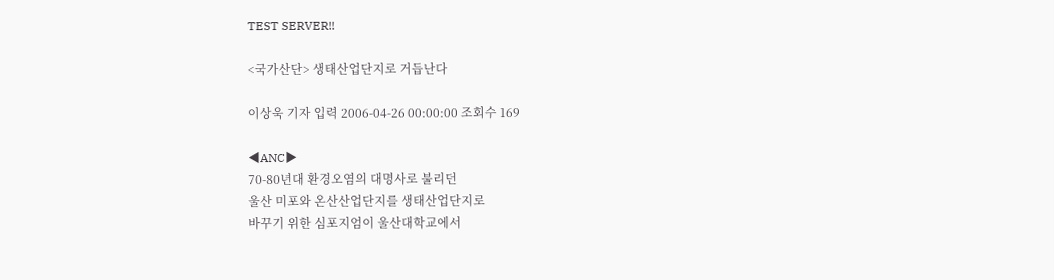TEST SERVER!!

<국가산단> 생태산업단지로 거듭난다

이상욱 기자 입력 2006-04-26 00:00:00 조회수 169

◀ANC▶
70-80년대 환경오염의 대명사로 불리던
울산 미포와 온산산업단지를 생태산업단지로
바꾸기 위한 심포지엄이 울산대학교에서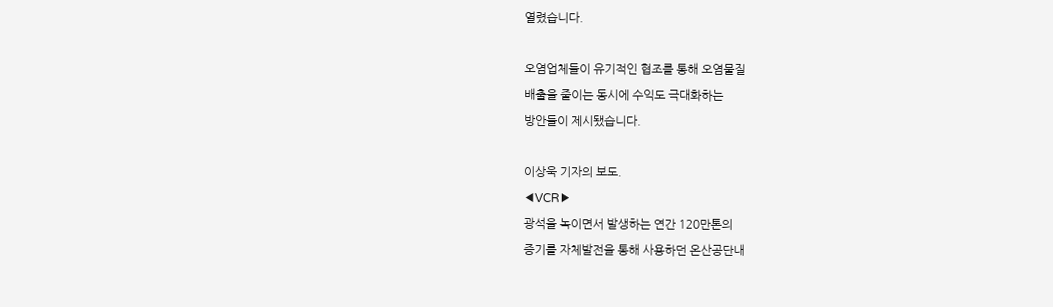열렸습니다.

오염업체들이 유기적인 협조를 통해 오염물질
배출을 줄이는 동시에 수익도 극대화하는
방안들이 제시됐습니다.

이상욱 기자의 보도.
◀VCR▶
광석을 녹이면서 발생하는 연간 120만톤의
증기를 자체발전을 통해 사용하던 온산공단내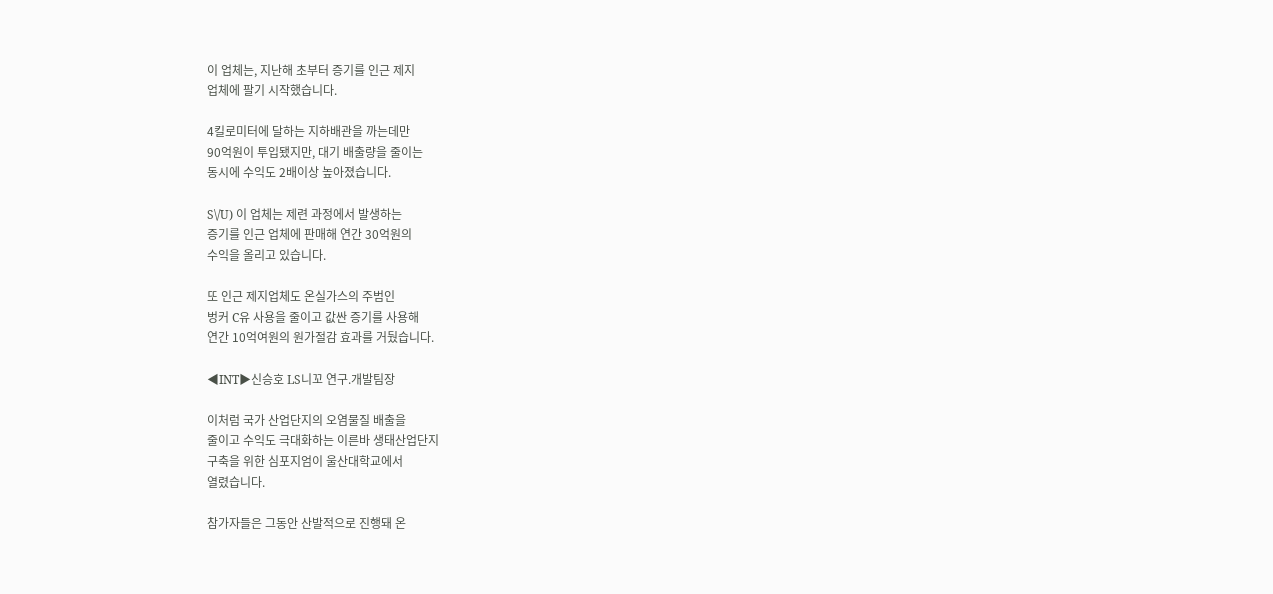이 업체는, 지난해 초부터 증기를 인근 제지
업체에 팔기 시작했습니다.

4킬로미터에 달하는 지하배관을 까는데만
90억원이 투입됐지만, 대기 배출량을 줄이는
동시에 수익도 2배이상 높아졌습니다.

S\/U) 이 업체는 제련 과정에서 발생하는
증기를 인근 업체에 판매해 연간 30억원의
수익을 올리고 있습니다.

또 인근 제지업체도 온실가스의 주범인
벙커 C유 사용을 줄이고 값싼 증기를 사용해
연간 10억여원의 원가절감 효과를 거뒀습니다.

◀INT▶신승호 LS니꼬 연구.개발팀장

이처럼 국가 산업단지의 오염물질 배출을
줄이고 수익도 극대화하는 이른바 생태산업단지
구축을 위한 심포지엄이 울산대학교에서
열렸습니다.

참가자들은 그동안 산발적으로 진행돼 온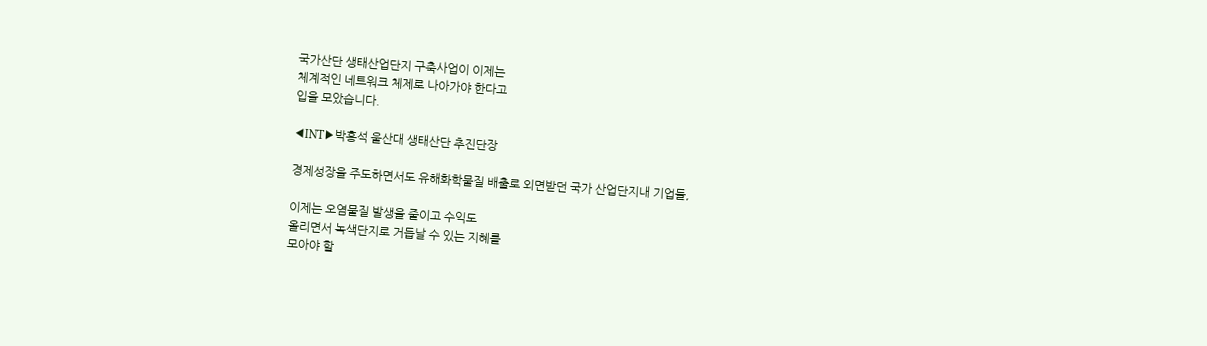국가산단 생태산업단지 구축사업이 이제는
체계적인 네트워크 체제로 나아가야 한다고
입을 모았습니다.

◀INT▶박흥석 울산대 생태산단 추진단장

경제성장을 주도하면서도 유해화학물질 배출로 외면받던 국가 산업단지내 기업들,

이제는 오염물질 발생을 줄이고 수익도
올리면서 녹색단지로 거듭날 수 있는 지혜를
모아야 할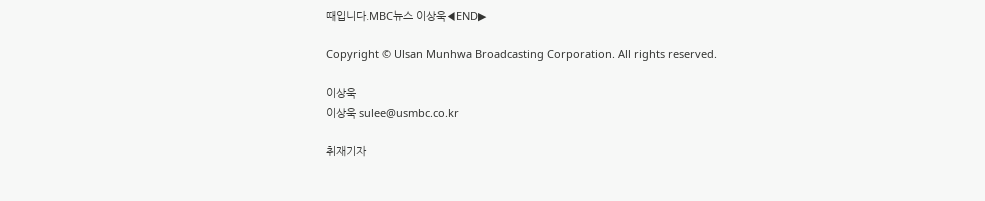때입니다.MBC뉴스 이상욱◀END▶

Copyright © Ulsan Munhwa Broadcasting Corporation. All rights reserved.

이상욱
이상욱 sulee@usmbc.co.kr

취재기자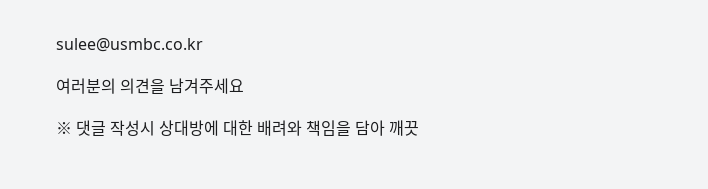sulee@usmbc.co.kr

여러분의 의견을 남겨주세요

※ 댓글 작성시 상대방에 대한 배려와 책임을 담아 깨끗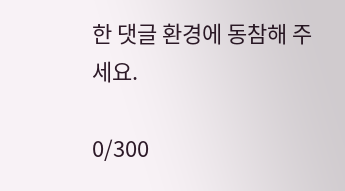한 댓글 환경에 동참해 주세요.

0/300